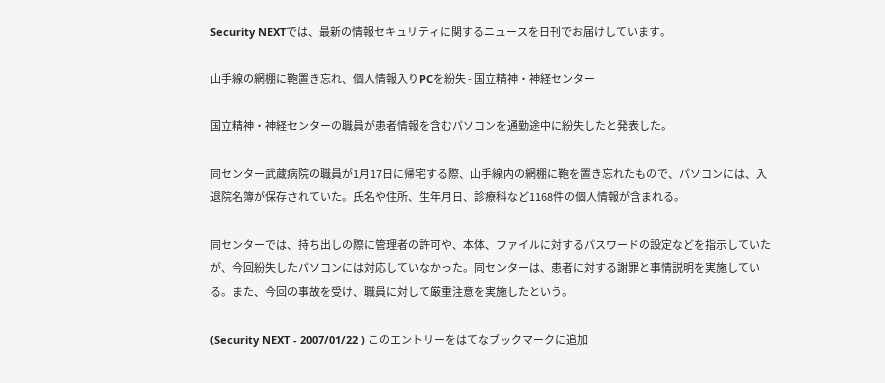Security NEXTでは、最新の情報セキュリティに関するニュースを日刊でお届けしています。

山手線の網棚に鞄置き忘れ、個人情報入りPCを紛失 - 国立精神・神経センター

国立精神・神経センターの職員が患者情報を含むパソコンを通勤途中に紛失したと発表した。

同センター武蔵病院の職員が1月17日に帰宅する際、山手線内の網棚に鞄を置き忘れたもので、パソコンには、入退院名簿が保存されていた。氏名や住所、生年月日、診療科など1168件の個人情報が含まれる。

同センターでは、持ち出しの際に管理者の許可や、本体、ファイルに対するパスワードの設定などを指示していたが、今回紛失したパソコンには対応していなかった。同センターは、患者に対する謝罪と事情説明を実施している。また、今回の事故を受け、職員に対して厳重注意を実施したという。

(Security NEXT - 2007/01/22 ) このエントリーをはてなブックマークに追加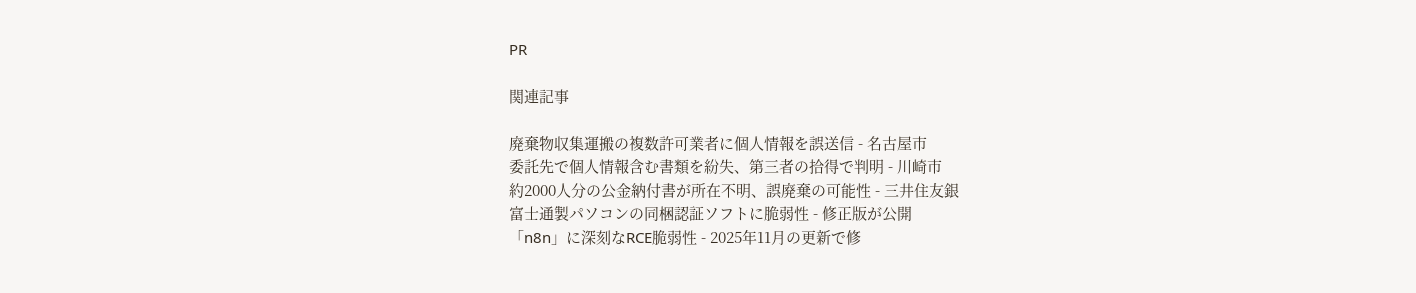PR

関連記事

廃棄物収集運搬の複数許可業者に個人情報を誤送信 - 名古屋市
委託先で個人情報含む書類を紛失、第三者の拾得で判明 - 川崎市
約2000人分の公金納付書が所在不明、誤廃棄の可能性 - 三井住友銀
富士通製パソコンの同梱認証ソフトに脆弱性 - 修正版が公開
「n8n」に深刻なRCE脆弱性 - 2025年11月の更新で修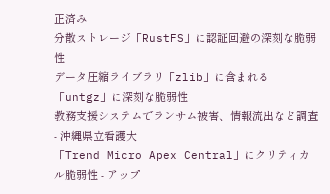正済み
分散ストレージ「RustFS」に認証回避の深刻な脆弱性
データ圧縮ライブラリ「zlib」に含まれる「untgz」に深刻な脆弱性
教務支援システムでランサム被害、情報流出など調査 - 沖縄県立看護大
「Trend Micro Apex Central」にクリティカル脆弱性 - アップ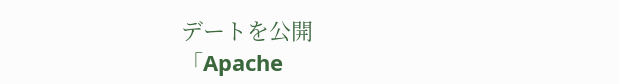デートを公開
「Apache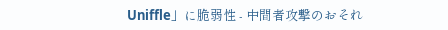Uniffle」に脆弱性 - 中間者攻撃のおそれ